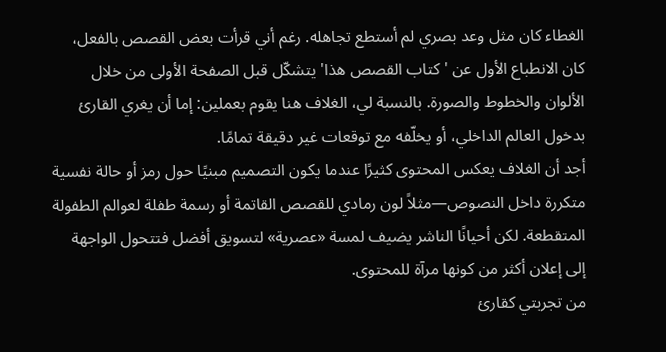الغطاء كان مثل وعد بصري لم أستطع تجاهله. رغم أني قرأت بعض القصص بالفعل، كان الانطباع الأول عن 'كتاب القصص هذا' يتشكّل قبل الصفحة الأولى من خلال الألوان والخطوط والصورة. بالنسبة لي، الغلاف هنا يقوم بعملين: إما أن يغري القارئ بدخول العالم الداخلي، أو يخلّفه مع توقعات غير دقيقة تمامًا.
أجد أن الغلاف يعكس المحتوى كثيرًا عندما يكون التصميم مبنيًا حول رمز أو حالة نفسية متكررة داخل النصوص—مثلاً لون رمادي للقصص القاتمة أو رسمة طفلة لعوالم الطفولة المتقطعة. لكن أحيانًا الناشر يضيف لمسة «عصرية» لتسويق أفضل فتتحول الواجهة إلى إعلان أكثر من كونها مرآة للمحتوى.
من تجربتي كقارئ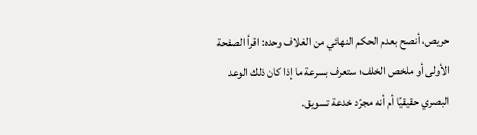حريص، أنصح بعدم الحكم النهائي من الغلاف وحده: اقرأ الصفحة الأولى أو ملخص الخلف؛ ستعرف بسرعة ما إذا كان ذلك الوعد البصري حقيقيًا أم أنه مجرّد خدعة تسويق.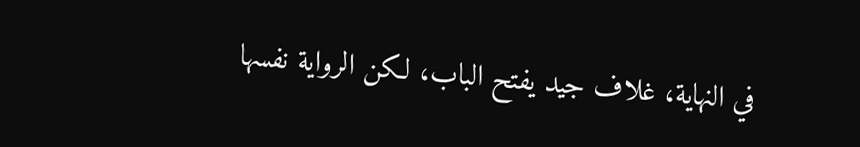في النهاية، غلاف جيد يفتح الباب، لكن الرواية نفسها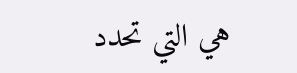هي التي تحدد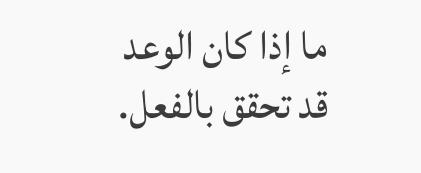ما إذا كان الوعد قد تحقق بالفعل.